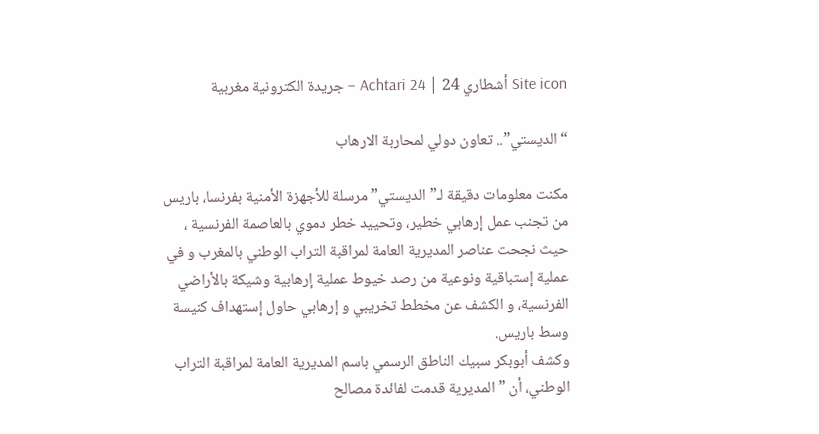Site icon أشطاري 24 | Achtari 24 – جريدة الكترونية مغربية

“الديستي”.. تعاون دولي لمحاربة الارهاب

مكنت معلومات دقيقة لـ”الديستي” مرسلة للأجهزة الأمنية بفرنسا، باريس من تجنب عمل إرهابي خطير، وتحييد خطر دموي بالعاصمة الفرنسية ، حيث نجحت عناصر المديرية العامة لمراقبة التراب الوطني بالمغرب و في عملية إستباقية ونوعية من رصد خيوط عملية إرهابية وشيكة بالأراضي الفرنسية، و الكشف عن مخطط تخريبي و إرهابي حاول إستهداف كنيسة وسط باريس.
وكشف أبوبكر سبيك الناطق الرسمي باسم المديرية العامة لمراقبة التراب الوطني، أن ” المديرية قدمت لفائدة مصالح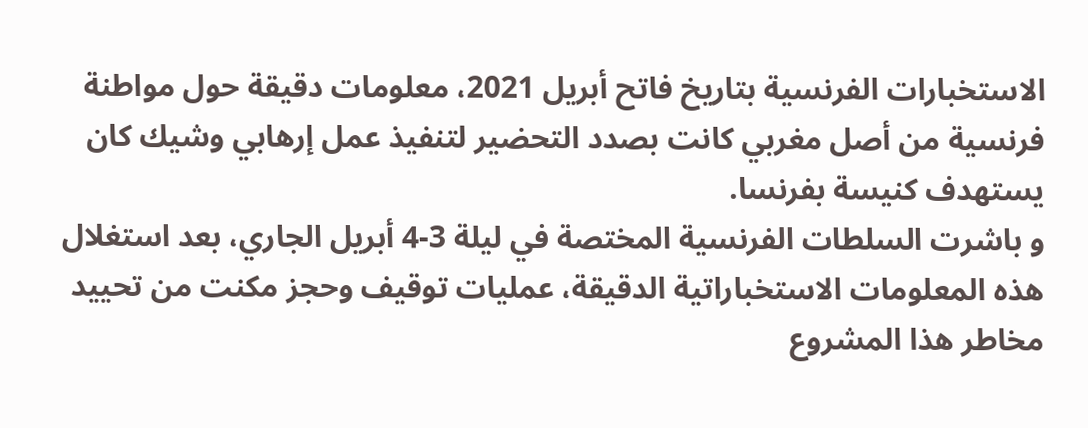الاستخبارات الفرنسية بتاريخ فاتح أبريل 2021، معلومات دقيقة حول مواطنة فرنسية من أصل مغربي كانت بصدد التحضير لتنفيذ عمل إرهابي وشيك كان يستهدف كنيسة بفرنسا.
و باشرت السلطات الفرنسية المختصة في ليلة 3-4 أبريل الجاري، بعد استغلال هذه المعلومات الاستخباراتية الدقيقة، عمليات توقيف وحجز مكنت من تحييد مخاطر هذا المشروع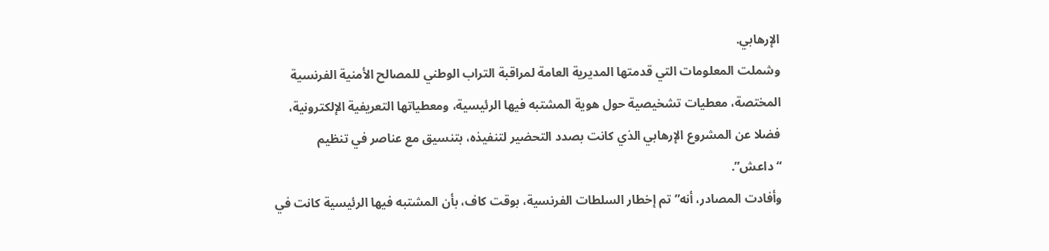الإرهابي.
وشملت المعلومات التي قدمتها المديرية العامة لمراقبة التراب الوطني للمصالح الأمنية الفرنسية المختصة، معطيات تشخيصية حول هوية المشتبه فيها الرئيسية، ومعطياتها التعريفية الإلكترونية، فضلا عن المشروع الإرهابي الذي كانت بصدد التحضير لتنفيذه، بتنسيق مع عناصر في تنظيم “داعش”.
وأفادت المصادر، أنه” تم إخطار السلطات الفرنسية، بوقت كاف، بأن المشتبه فيها الرئيسية كانت في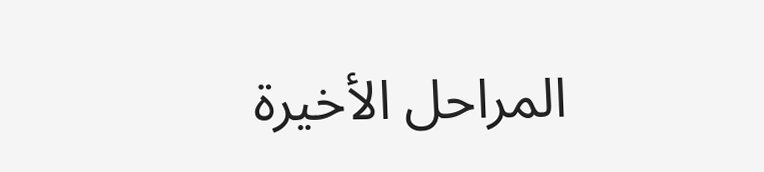المراحل الأخيرة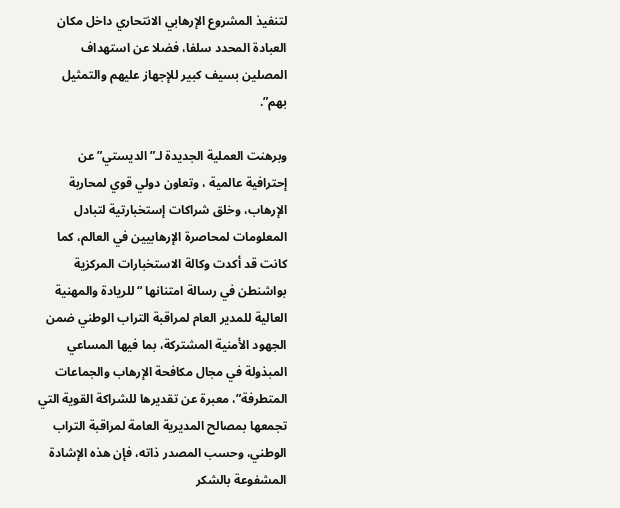لتنفيذ المشروع الإرهابي الانتحاري داخل مكان العبادة المحدد سلفا، فضلا عن استهداف المصلين بسيف كبير للإجهاز عليهم والتمثيل بهم”.

وبرهنت العملية الجديدة لـ”الديستي” عن إحترافية عالمية ، وتعاون دولي قوي لمحاربة الإرهاب، وخلق شراكات إستخبارتية لتبادل المعلومات لمحاصرة الإرهابيين في العالم، كما كانت قد أكدت وكالة الاستخبارات المركزية بواشنطن في رسالة امتنانها “للريادة والمهنية العالية للمدير العام لمراقبة التراب الوطني ضمن الجهود الأمنية المشتركة، بما فيها المساعي المبذولة في مجال مكافحة الإرهاب والجماعات المتطرفة”، معبرة عن تقديرها للشراكة القوية التي تجمعها بمصالح المديرية العامة لمراقبة التراب الوطني، وحسب المصدر ذاته، فإن هذه الإشادة المشفوعة بالشكر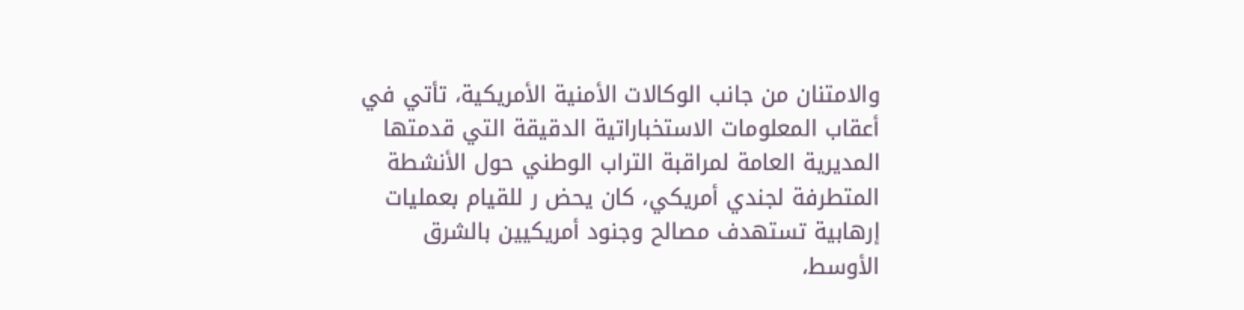والامتنان من جانب الوكالات الأمنية الأمريكية، تأتي في أعقاب المعلومات الاستخباراتية الدقيقة التي قدمتها المديرية العامة لمراقبة التراب الوطني حول الأنشطة المتطرفة لجندي أمريكي، كان يحض ر للقيام بعمليات إرهابية تستهدف مصالح وجنود أمريكيين بالشرق الأوسط،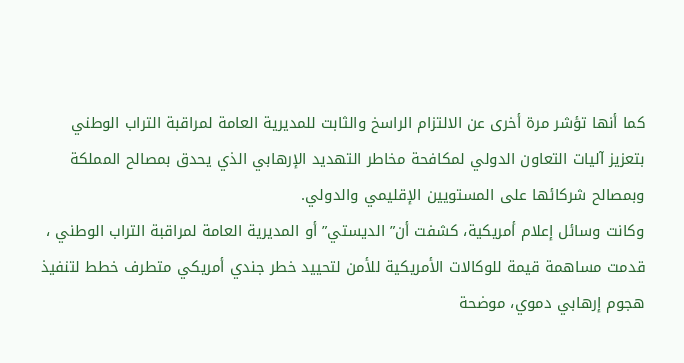كما أنها تؤشر مرة أخرى عن الالتزام الراسخ والثابت للمديرية العامة لمراقبة التراب الوطني بتعزيز آليات التعاون الدولي لمكافحة مخاطر التهديد الإرهابي الذي يحدق بمصالح المملكة وبمصالح شركائها على المستويين الإقليمي والدولي.
وكانت وسائل إعلام أمريكية، كشفت أن” الديستي” أو المديرية العامة لمراقبة التراب الوطني ، قدمت مساهمة قيمة للوكالات الأمريكية للأمن لتحييد خطر جندي أمريكي متطرف خطط لتنفيذ هجوم إرهابي دموي، موضحة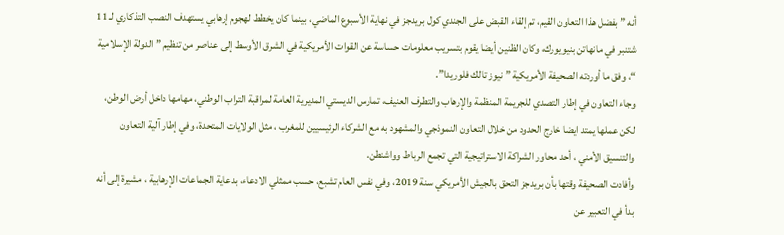أنه ” بفضل هذا التعاون القيم، تم إلقاء القبض على الجندي كول بريدجز في نهاية الأسبوع الماضي، بينما كان يخطط لهجوم إرهابي يستهدف النصب التذكاري لـ 11 شتنبر في مانهاتن بنيويورك، وكان الظنين أيضا يقوم بتسريب معلومات حساسة عن القوات الأمريكية في الشرق الأوسط إلى عناصر من تنظيم ” الدولة الإسلامية “، وفق ما أوردته الصحيفة الأمريكية ” نيوز تالك فلوريدا”.
وجاء التعاون في إطار التصدي للجريمة المنظمة والإرهاب والتطرف العنيف، تمارس الديستي المديرية العامة لمراقبة التراب الوطني، مهامها داخل أرض الوطن، لكن عملها يمتد ايضا خارج الحدود من خلال التعاون النموذجي والمشهود به مع الشركاء الرئيسيين للمغرب ، مثل الولايات المتحدة، وفي إطار آلية التعاون والتنسيق الأمني ، أحد محاور الشراكة الاستراتيجية التي تجمع الرباط وواشنطن.
وأفادت الصحيفة وقتها بأن بريدجز التحق بالجيش الأمريكي سنة 2019، وفي نفس العام تشبع، حسب ممثلي الادعاء، بدعاية الجماعات الإرهابية ، مشيرة إلى أنه بدأ في التعبير عن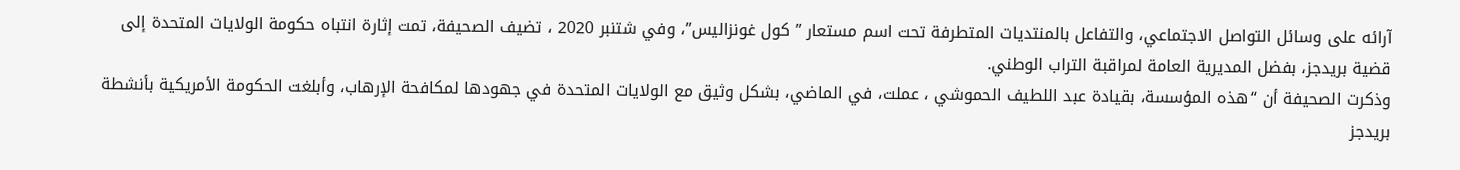آرائه على وسائل التواصل الاجتماعي، والتفاعل بالمنتديات المتطرفة تحت اسم مستعار ” كول غونزاليس”، وفي شتنبر 2020 ، تضيف الصحيفة، تمت إثارة انتباه حكومة الولايات المتحدة إلى قضية بريدجز، بفضل المديرية العامة لمراقبة التراب الوطني.
وذكرت الصحيفة أن “هذه المؤسسة، بقيادة عبد اللطيف الحموشي ، عملت، في الماضي، بشكل وثيق مع الولايات المتحدة في جهودها لمكافحة الإرهاب، وأبلغت الحكومة الأمريكية بأنشطة بريدجز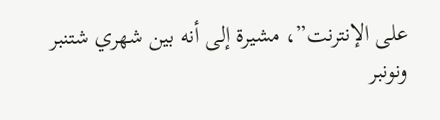على الإنترنت”، مشيرة إلى أنه بين شهري شتنبر ونونبر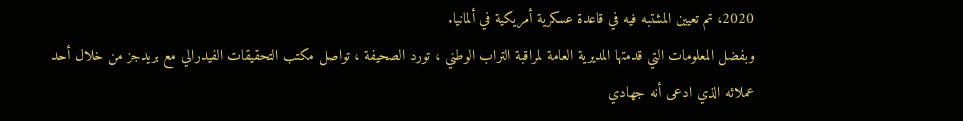2020، تم تعيين المشتبه فيه في قاعدة عسكرية أمريكية في ألمانيا.
وبفضل المعلومات التي قدمتها المديرية العامة لمراقبة التراب الوطني ، تورد الصحيفة ، تواصل مكتب التحقيقات الفيدرالي مع بريدجز من خلال أحد عملائه الذي ادعى أنه جهادي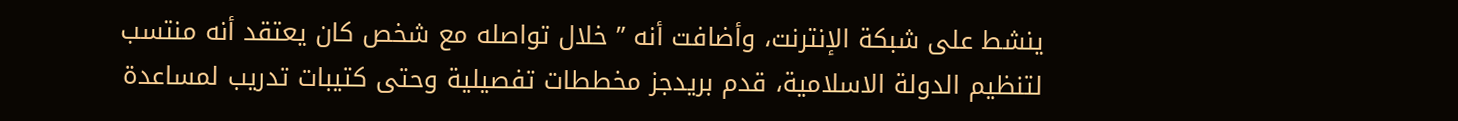ينشط على شبكة الإنترنت، وأضافت أنه ” خلال تواصله مع شخص كان يعتقد أنه منتسب لتنظيم الدولة الاسلامية، قدم بريدجز مخططات تفصيلية وحتى كتيبات تدريب لمساعدة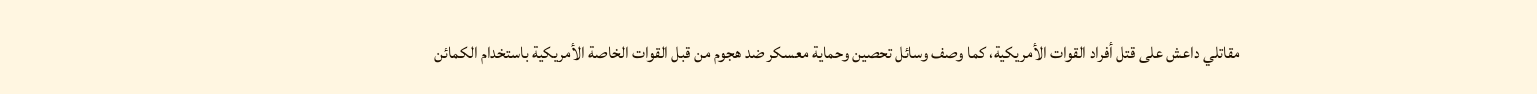مقاتلي داعش على قتل أفراد القوات الأمريكية، كما وصف وسائل تحصين وحماية معسكر ضد هجوم من قبل القوات الخاصة الأمريكية باستخدام الكمائن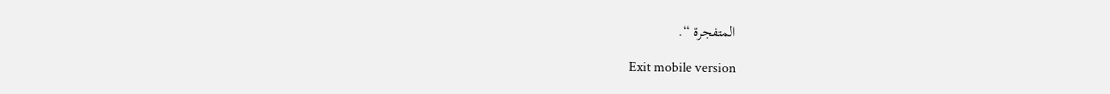المتفجرة “.

Exit mobile version